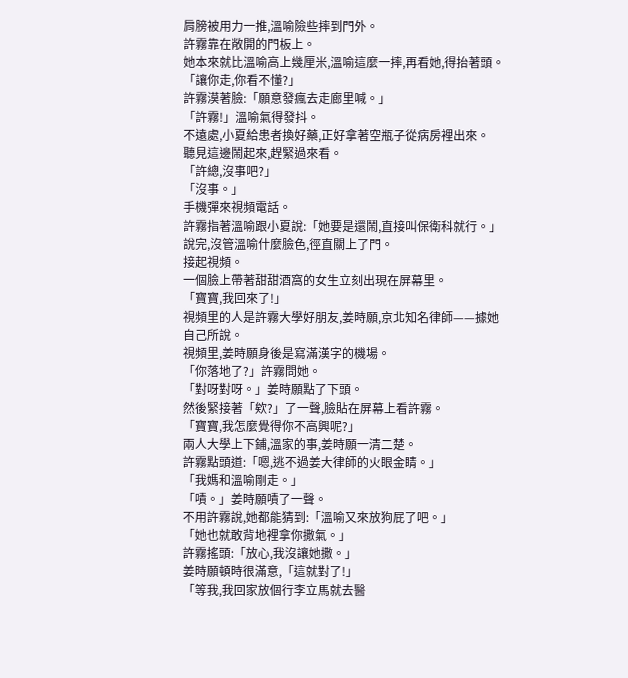肩膀被用力一推,溫喻險些摔到門外。
許霧靠在敞開的門板上。
她本來就比溫喻高上幾厘米,溫喻這麼一摔,再看她,得抬著頭。
「讓你走,你看不懂?」
許霧漠著臉:「願意發瘋去走廊里喊。」
「許霧!」溫喻氣得發抖。
不遠處,小夏給患者換好藥,正好拿著空瓶子從病房裡出來。
聽見這邊鬧起來,趕緊過來看。
「許總,沒事吧?」
「沒事。」
手機彈來視頻電話。
許霧指著溫喻跟小夏說:「她要是還鬧,直接叫保衛科就行。」
說完,沒管溫喻什麼臉色,徑直關上了門。
接起視頻。
一個臉上帶著甜甜酒窩的女生立刻出現在屏幕里。
「寶寶,我回來了!」
視頻里的人是許霧大學好朋友,姜時願,京北知名律師——據她自己所說。
視頻里,姜時願身後是寫滿漢字的機場。
「你落地了?」許霧問她。
「對呀對呀。」姜時願點了下頭。
然後緊接著「欸?」了一聲,臉貼在屏幕上看許霧。
「寶寶,我怎麼覺得你不高興呢?」
兩人大學上下鋪,溫家的事,姜時願一清二楚。
許霧點頭道:「嗯,逃不過姜大律師的火眼金睛。」
「我媽和溫喻剛走。」
「嘖。」姜時願嘖了一聲。
不用許霧說,她都能猜到:「溫喻又來放狗屁了吧。」
「她也就敢背地裡拿你撒氣。」
許霧搖頭:「放心,我沒讓她撒。」
姜時願頓時很滿意,「這就對了!」
「等我,我回家放個行李立馬就去醫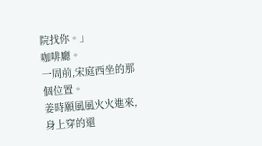院找你。」
咖啡廳。
一周前,宋庭西坐的那個位置。
姜時願風風火火進來,身上穿的還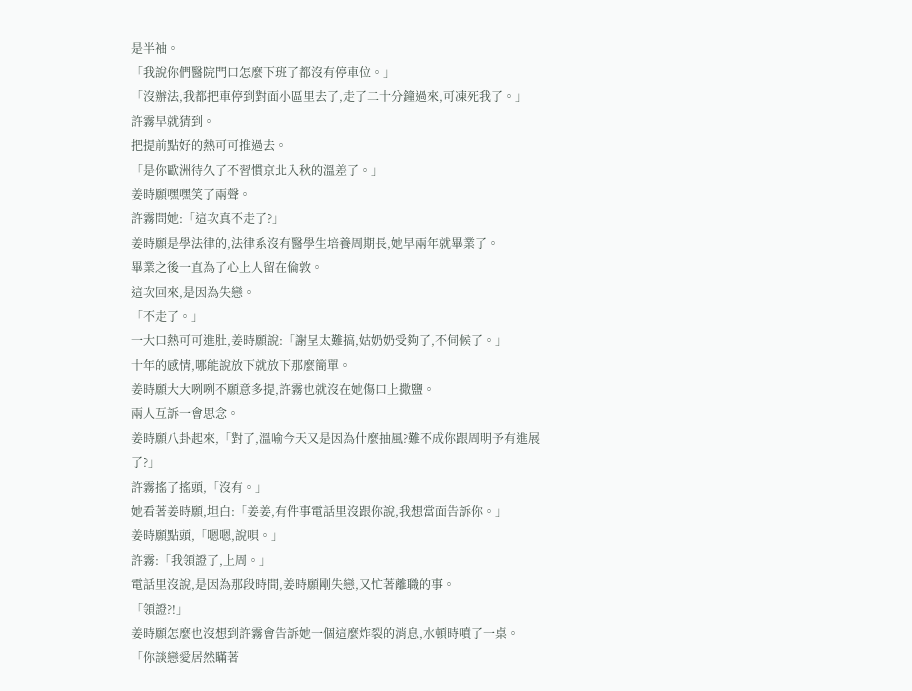是半袖。
「我說你們醫院門口怎麼下班了都沒有停車位。」
「沒辦法,我都把車停到對面小區里去了,走了二十分鐘過來,可凍死我了。」
許霧早就猜到。
把提前點好的熱可可推過去。
「是你歐洲待久了不習慣京北入秋的溫差了。」
姜時願嘿嘿笑了兩聲。
許霧問她:「這次真不走了?」
姜時願是學法律的,法律系沒有醫學生培養周期長,她早兩年就畢業了。
畢業之後一直為了心上人留在倫敦。
這次回來,是因為失戀。
「不走了。」
一大口熱可可進肚,姜時願說:「謝呈太難搞,姑奶奶受夠了,不伺候了。」
十年的感情,哪能說放下就放下那麼簡單。
姜時願大大咧咧不願意多提,許霧也就沒在她傷口上撒鹽。
兩人互訴一會思念。
姜時願八卦起來,「對了,溫喻今天又是因為什麼抽風?難不成你跟周明予有進展了?」
許霧搖了搖頭,「沒有。」
她看著姜時願,坦白:「姜姜,有件事電話里沒跟你說,我想當面告訴你。」
姜時願點頭,「嗯嗯,說唄。」
許霧:「我領證了,上周。」
電話里沒說,是因為那段時間,姜時願剛失戀,又忙著離職的事。
「領證?!」
姜時願怎麼也沒想到許霧會告訴她一個這麼炸裂的消息,水頓時噴了一桌。
「你談戀愛居然瞞著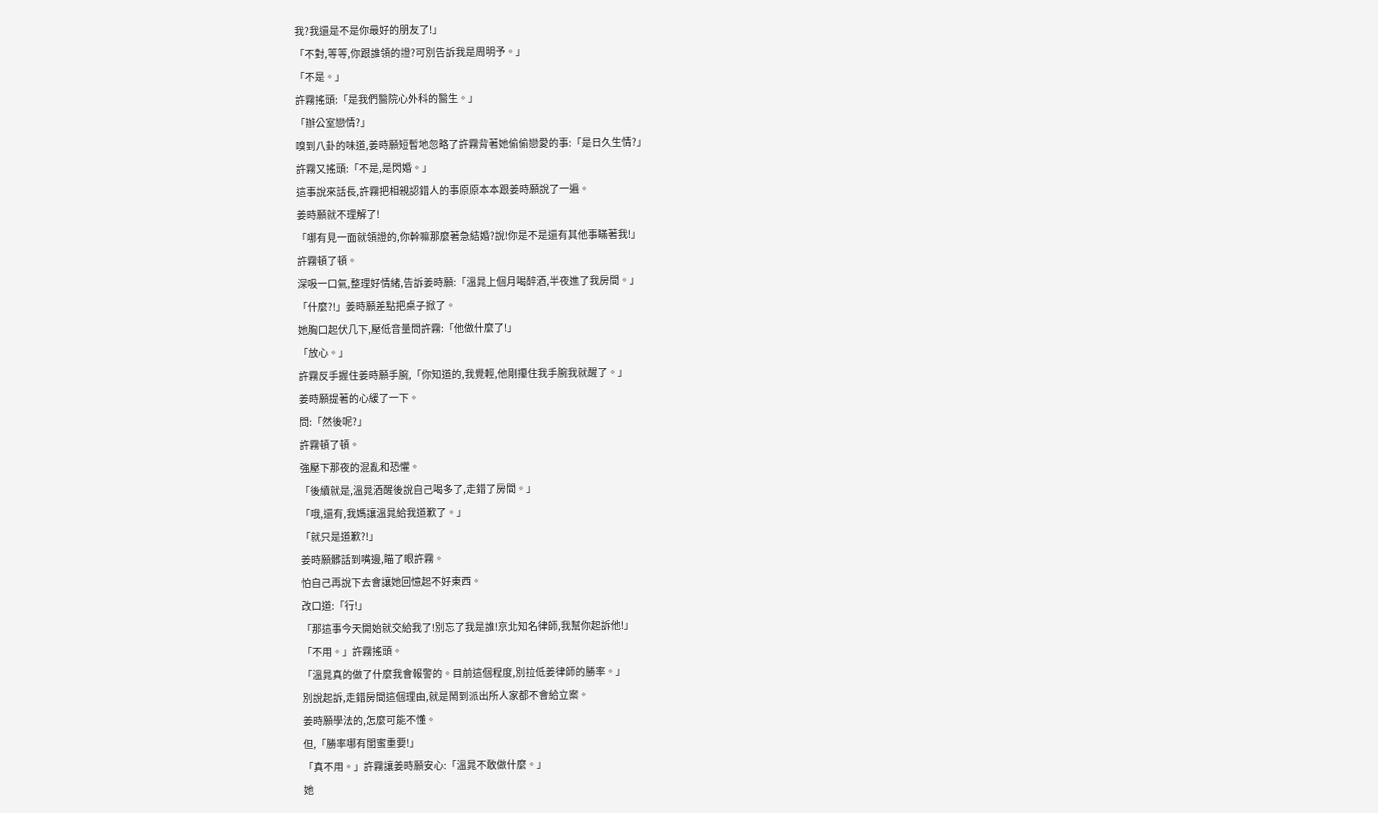我?我還是不是你最好的朋友了!」
「不對,等等,你跟誰領的證?可別告訴我是周明予。」
「不是。」
許霧搖頭:「是我們醫院心外科的醫生。」
「辦公室戀情?」
嗅到八卦的味道,姜時願短暫地忽略了許霧背著她偷偷戀愛的事:「是日久生情?」
許霧又搖頭:「不是,是閃婚。」
這事說來話長,許霧把相親認錯人的事原原本本跟姜時願說了一遍。
姜時願就不理解了!
「哪有見一面就領證的,你幹嘛那麼著急結婚?說!你是不是還有其他事瞞著我!」
許霧頓了頓。
深吸一口氣,整理好情緒,告訴姜時願:「溫晁上個月喝醉酒,半夜進了我房間。」
「什麼?!」姜時願差點把桌子掀了。
她胸口起伏几下,壓低音量問許霧:「他做什麼了!」
「放心。」
許霧反手握住姜時願手腕,「你知道的,我覺輕,他剛攥住我手腕我就醒了。」
姜時願提著的心緩了一下。
問:「然後呢?」
許霧頓了頓。
強壓下那夜的混亂和恐懼。
「後續就是,溫晁酒醒後說自己喝多了,走錯了房間。」
「哦,還有,我媽讓溫晁給我道歉了。」
「就只是道歉?!」
姜時願髒話到嘴邊,瞄了眼許霧。
怕自己再說下去會讓她回憶起不好東西。
改口道:「行!」
「那這事今天開始就交給我了!別忘了我是誰!京北知名律師,我幫你起訴他!」
「不用。」許霧搖頭。
「溫晁真的做了什麼我會報警的。目前這個程度,別拉低姜律師的勝率。」
別說起訴,走錯房間這個理由,就是鬧到派出所人家都不會給立案。
姜時願學法的,怎麼可能不懂。
但,「勝率哪有閨蜜重要!」
「真不用。」許霧讓姜時願安心:「溫晁不敢做什麼。」
她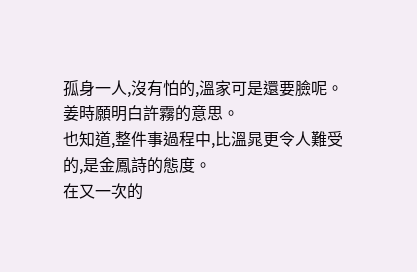孤身一人,沒有怕的,溫家可是還要臉呢。
姜時願明白許霧的意思。
也知道,整件事過程中,比溫晁更令人難受的,是金鳳詩的態度。
在又一次的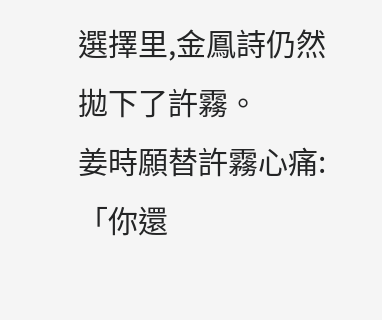選擇里,金鳳詩仍然拋下了許霧。
姜時願替許霧心痛:「你還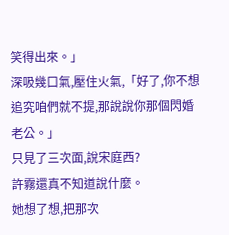笑得出來。」
深吸幾口氣,壓住火氣,「好了,你不想追究咱們就不提,那說說你那個閃婚老公。」
只見了三次面,說宋庭西?
許霧還真不知道說什麼。
她想了想,把那次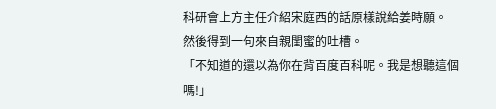科研會上方主任介紹宋庭西的話原樣說給姜時願。
然後得到一句來自親閨蜜的吐槽。
「不知道的還以為你在背百度百科呢。我是想聽這個嗎!」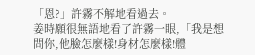「恩?」許霧不解地看過去。
姜時願很無語地看了許霧一眼,「我是想問你,他臉怎麼樣!身材怎麼樣!體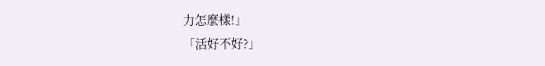力怎麼樣!」
「活好不好?」